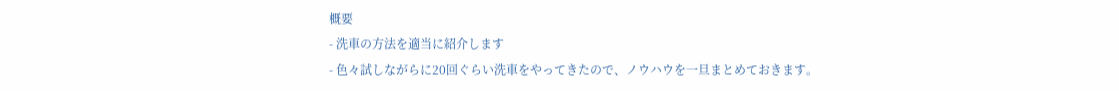概要
- 洗車の方法を適当に紹介します
- 色々試しながらに20回ぐらい洗車をやってきたので、ノウハウを一旦まとめておきます。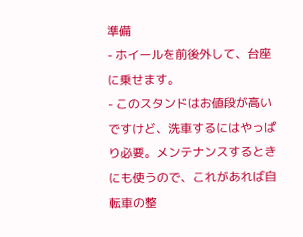準備
- ホイールを前後外して、台座に乗せます。
- このスタンドはお値段が高いですけど、洗車するにはやっぱり必要。メンテナンスするときにも使うので、これがあれば自転車の整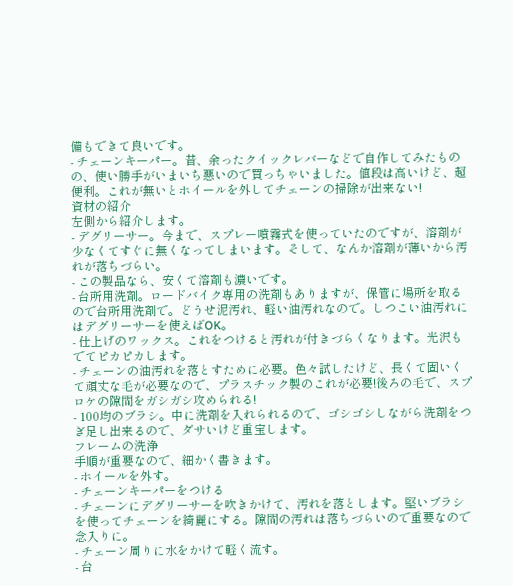備もできて良いです。
- チェーンキーパー。昔、余ったクイックレバーなどで自作してみたものの、使い勝手がいまいち悪いので買っちゃいました。値段は高いけど、超便利。これが無いとホイールを外してチェーンの掃除が出来ない!
資材の紹介
左側から紹介します。
- デグリーサー。今まで、スプレー噴霧式を使っていたのですが、溶剤が少なくてすぐに無くなってしまいます。そして、なんか溶剤が薄いから汚れが落ちづらい。
- この製品なら、安くて溶剤も濃いです。
- 台所用洗剤。ロードバイク専用の洗剤もありますが、保管に場所を取るので台所用洗剤で。どうせ泥汚れ、軽い油汚れなので。しつこい油汚れにはデグリーサーを使えばOK。
- 仕上げのワックス。これをつけると汚れが付きづらくなります。光沢もでてピカピカします。
- チェーンの油汚れを落とすために必要。色々試したけど、長くて固いくて頑丈な毛が必要なので、プラスチック製のこれが必要!後ろの毛で、スプロケの隙間をガシガシ攻められる!
- 100均のブラシ。中に洗剤を入れられるので、ゴシゴシしながら洗剤をつぎ足し出来るので、ダサいけど重宝します。
フレームの洗浄
手順が重要なので、細かく書きます。
- ホイールを外す。
- チェーンキーパーをつける
- チェーンにデグリーサーを吹きかけて、汚れを落とします。堅いブラシを使ってチェーンを綺麗にする。隙間の汚れは落ちづらいので重要なので念入りに。
- チェーン周りに水をかけて軽く流す。
- 台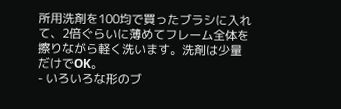所用洗剤を100均で買ったブラシに入れて、2倍ぐらいに薄めてフレーム全体を擦りながら軽く洗います。洗剤は少量だけでOK。
- いろいろな形のブ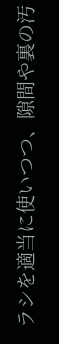ラシを適当に使いつつ、隙間や裏の汚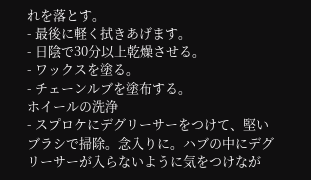れを落とす。
- 最後に軽く拭きあげます。
- 日陰で30分以上乾燥させる。
- ワックスを塗る。
- チェーンルブを塗布する。
ホイールの洗浄
- スプロケにデグリーサーをつけて、堅いブラシで掃除。念入りに。ハブの中にデグリーサーが入らないように気をつけなが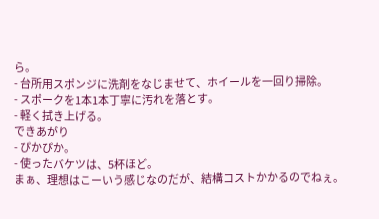ら。
- 台所用スポンジに洗剤をなじませて、ホイールを一回り掃除。
- スポークを1本1本丁寧に汚れを落とす。
- 軽く拭き上げる。
できあがり
- ぴかぴか。
- 使ったバケツは、5杯ほど。
まぁ、理想はこーいう感じなのだが、結構コストかかるのでねぇ。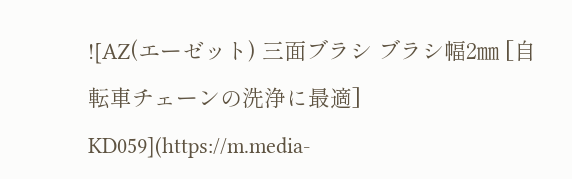![AZ(エーゼット) 三面ブラシ ブラシ幅2㎜ [自転車チェーンの洗浄に最適] KD059](https://m.media-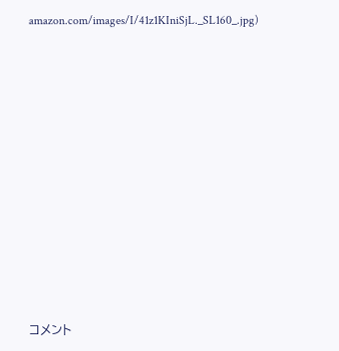amazon.com/images/I/41z1KIniSjL._SL160_.jpg)













コメント